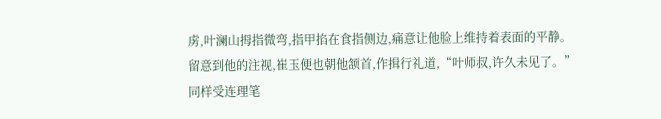虏,叶澜山拇指微弯,指甲掐在食指侧边,痛意让他脸上维持着表面的平静。
留意到他的注视,崔玉便也朝他颔首,作揖行礼道,“叶师叔,许久未见了。”
同样受连理笔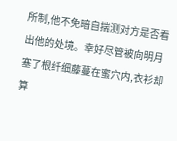所制,他不免暗自揣测对方是否看出他的处境。幸好尽管被向明月塞了根纤细藤蔓在蜜穴内,衣衫却算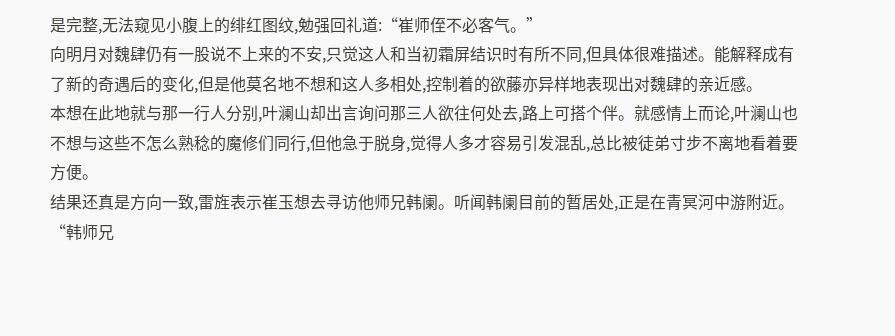是完整,无法窥见小腹上的绯红图纹,勉强回礼道:“崔师侄不必客气。”
向明月对魏肆仍有一股说不上来的不安,只觉这人和当初霜屏结识时有所不同,但具体很难描述。能解释成有了新的奇遇后的变化,但是他莫名地不想和这人多相处,控制着的欲藤亦异样地表现出对魏肆的亲近感。
本想在此地就与那一行人分别,叶澜山却出言询问那三人欲往何处去,路上可搭个伴。就感情上而论,叶澜山也不想与这些不怎么熟稔的魔修们同行,但他急于脱身,觉得人多才容易引发混乱,总比被徒弟寸步不离地看着要方便。
结果还真是方向一致,雷旌表示崔玉想去寻访他师兄韩阑。听闻韩阑目前的暂居处,正是在青冥河中游附近。
“韩师兄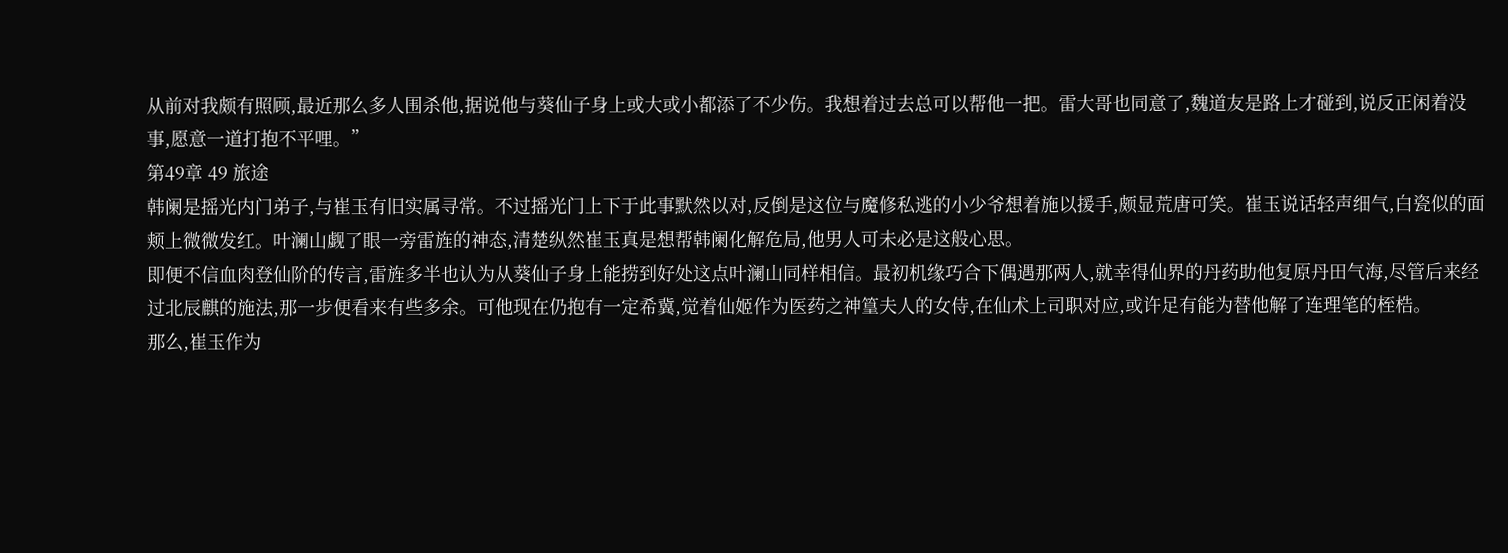从前对我颇有照顾,最近那么多人围杀他,据说他与葵仙子身上或大或小都添了不少伤。我想着过去总可以帮他一把。雷大哥也同意了,魏道友是路上才碰到,说反正闲着没事,愿意一道打抱不平哩。”
第49章 49 旅途
韩阑是摇光内门弟子,与崔玉有旧实属寻常。不过摇光门上下于此事默然以对,反倒是这位与魔修私逃的小少爷想着施以援手,颇显荒唐可笑。崔玉说话轻声细气,白瓷似的面颊上微微发红。叶澜山觑了眼一旁雷旌的神态,清楚纵然崔玉真是想帮韩阑化解危局,他男人可未必是这般心思。
即便不信血肉登仙阶的传言,雷旌多半也认为从葵仙子身上能捞到好处这点叶澜山同样相信。最初机缘巧合下偶遇那两人,就幸得仙界的丹药助他复原丹田气海,尽管后来经过北辰麒的施法,那一步便看来有些多余。可他现在仍抱有一定希冀,觉着仙姬作为医药之神篁夫人的女侍,在仙术上司职对应,或许足有能为替他解了连理笔的桎梏。
那么,崔玉作为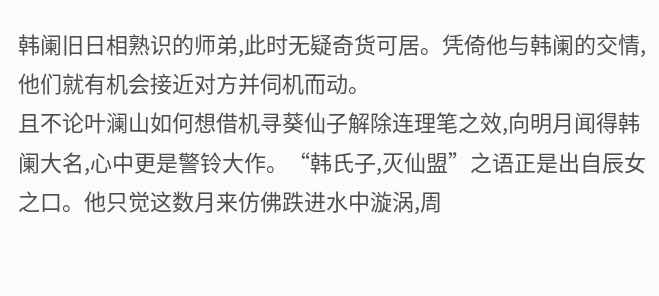韩阑旧日相熟识的师弟,此时无疑奇货可居。凭倚他与韩阑的交情,他们就有机会接近对方并伺机而动。
且不论叶澜山如何想借机寻葵仙子解除连理笔之效,向明月闻得韩阑大名,心中更是警铃大作。“韩氏子,灭仙盟”之语正是出自辰女之口。他只觉这数月来仿佛跌进水中漩涡,周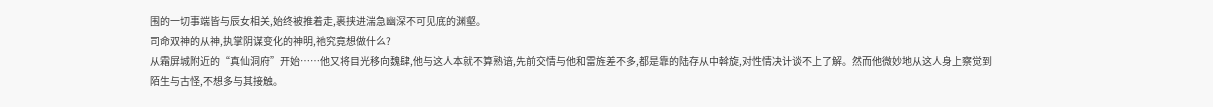围的一切事端皆与辰女相关,始终被推着走,裹挟进湍急幽深不可见底的渊壑。
司命双神的从神,执掌阴谋变化的神明,祂究竟想做什么?
从霜屏城附近的“真仙洞府”开始……他又将目光移向魏肆,他与这人本就不算熟谙,先前交情与他和雷旌差不多,都是靠的陆存从中斡旋,对性情决计谈不上了解。然而他微妙地从这人身上察觉到陌生与古怪,不想多与其接触。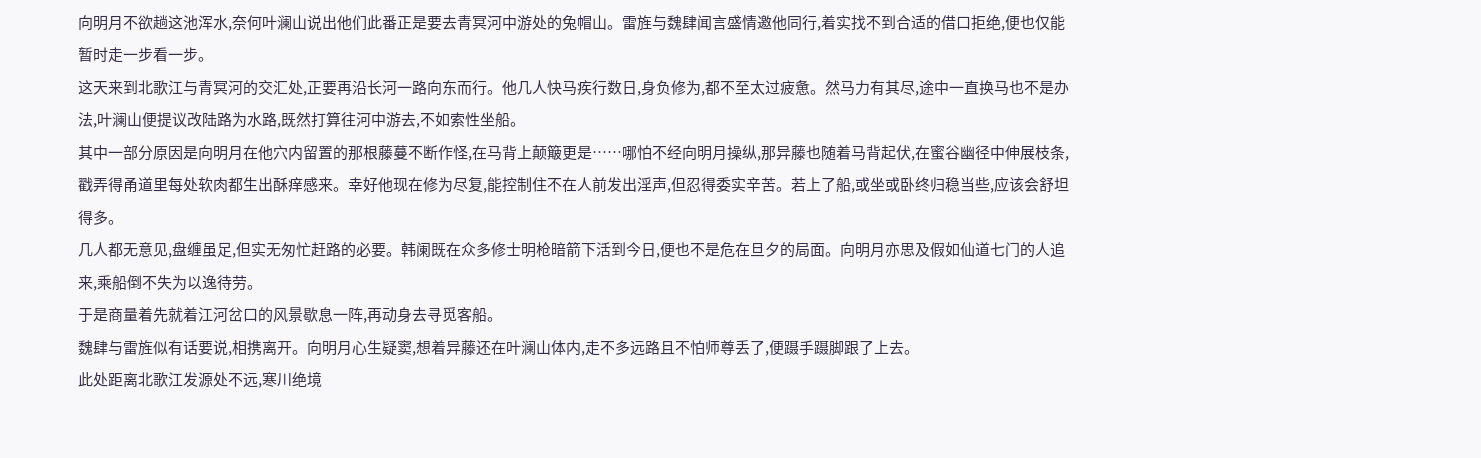向明月不欲趟这池浑水,奈何叶澜山说出他们此番正是要去青冥河中游处的兔帽山。雷旌与魏肆闻言盛情邀他同行,着实找不到合适的借口拒绝,便也仅能暂时走一步看一步。
这天来到北歌江与青冥河的交汇处,正要再沿长河一路向东而行。他几人快马疾行数日,身负修为,都不至太过疲惫。然马力有其尽,途中一直换马也不是办法,叶澜山便提议改陆路为水路,既然打算往河中游去,不如索性坐船。
其中一部分原因是向明月在他穴内留置的那根藤蔓不断作怪,在马背上颠簸更是……哪怕不经向明月操纵,那异藤也随着马背起伏,在蜜谷幽径中伸展枝条,戳弄得甬道里每处软肉都生出酥痒感来。幸好他现在修为尽复,能控制住不在人前发出淫声,但忍得委实辛苦。若上了船,或坐或卧终归稳当些,应该会舒坦得多。
几人都无意见,盘缠虽足,但实无匆忙赶路的必要。韩阑既在众多修士明枪暗箭下活到今日,便也不是危在旦夕的局面。向明月亦思及假如仙道七门的人追来,乘船倒不失为以逸待劳。
于是商量着先就着江河岔口的风景歇息一阵,再动身去寻觅客船。
魏肆与雷旌似有话要说,相携离开。向明月心生疑窦,想着异藤还在叶澜山体内,走不多远路且不怕师尊丢了,便蹑手蹑脚跟了上去。
此处距离北歌江发源处不远,寒川绝境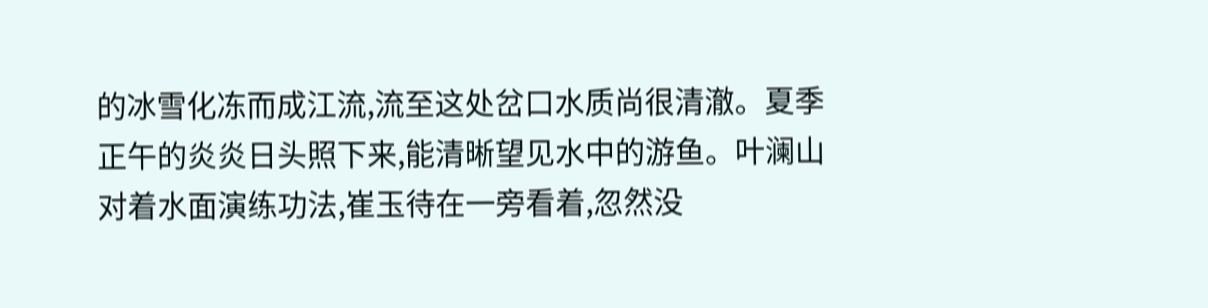的冰雪化冻而成江流,流至这处岔口水质尚很清澈。夏季正午的炎炎日头照下来,能清晰望见水中的游鱼。叶澜山对着水面演练功法,崔玉待在一旁看着,忽然没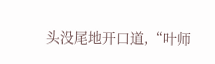头没尾地开口道,“叶师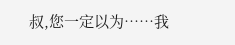叔,您一定以为……我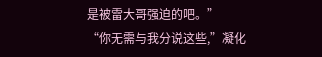是被雷大哥强迫的吧。”
“你无需与我分说这些,”凝化